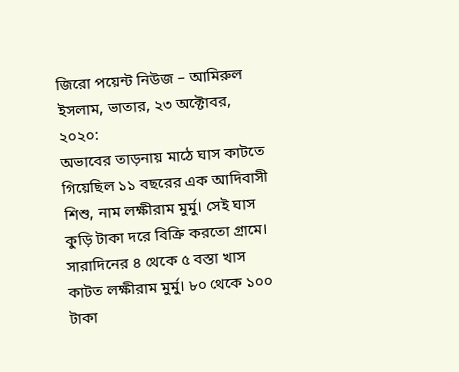জিরো পয়েন্ট নিউজ – আমিরুল ইসলাম, ভাতার, ২৩ অক্টোবর, ২০২০:
অভাবের তাড়নায় মাঠে ঘাস কাটতে গিয়েছিল ১১ বছরের এক আদিবাসী শিশু, নাম লক্ষীরাম মুর্মু। সেই ঘাস কুড়ি টাকা দরে বিক্রি করতো গ্রামে। সারাদিনের ৪ থেকে ৫ বস্তা খাস কাটত লক্ষীরাম মুর্মু। ৮০ থেকে ১০০ টাকা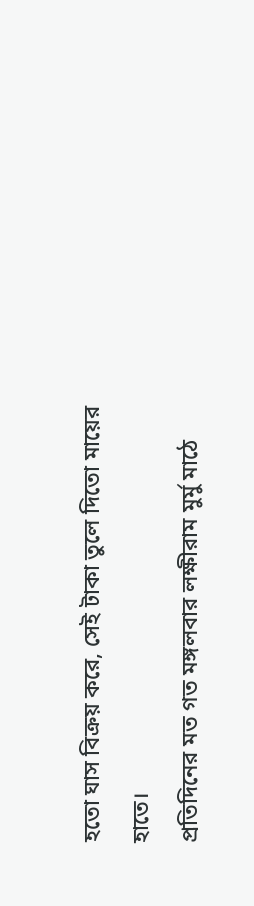হতো ঘাস বিক্রয় করে, সেই টাকা তুলে দিতো মায়ের হাতে।
প্রতিদিনের মত গত মঙ্গলবার লক্ষীরাম মুর্মু মাঠে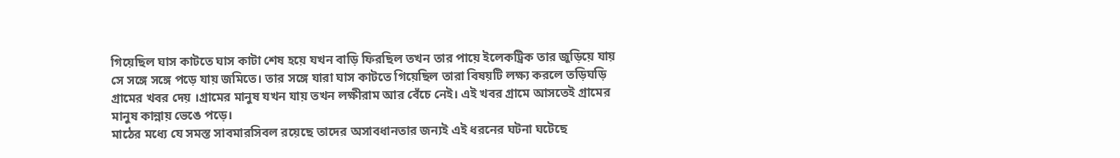গিয়েছিল ঘাস কাটতে ঘাস কাটা শেষ হয়ে যখন বাড়ি ফিরছিল তখন তার পায়ে ইলেকট্রিক তার জুড়িয়ে যায় সে সঙ্গে সঙ্গে পড়ে যায় জমিতে। তার সঙ্গে যারা ঘাস কাটতে গিয়েছিল তারা বিষয়টি লক্ষ্য করলে তড়িঘড়ি গ্রামের খবর দেয় ।গ্রামের মানুষ যখন যায় তখন লক্ষীরাম আর বেঁচে নেই। এই খবর গ্রামে আসতেই গ্রামের মানুষ কান্নায় ভেঙে পড়ে।
মাঠের মধ্যে যে সমস্ত সাবমারসিবল রয়েছে তাদের অসাবধানতার জন্যই এই ধরনের ঘটনা ঘটেছে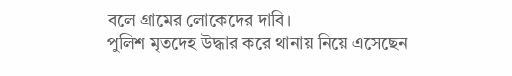বলে গ্রামের লোকেদের দাবি।
পুলিশ মৃতদেহ উদ্ধার করে থানায় নিয়ে এসেছেন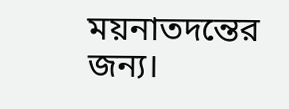ময়নাতদন্তের জন্য।